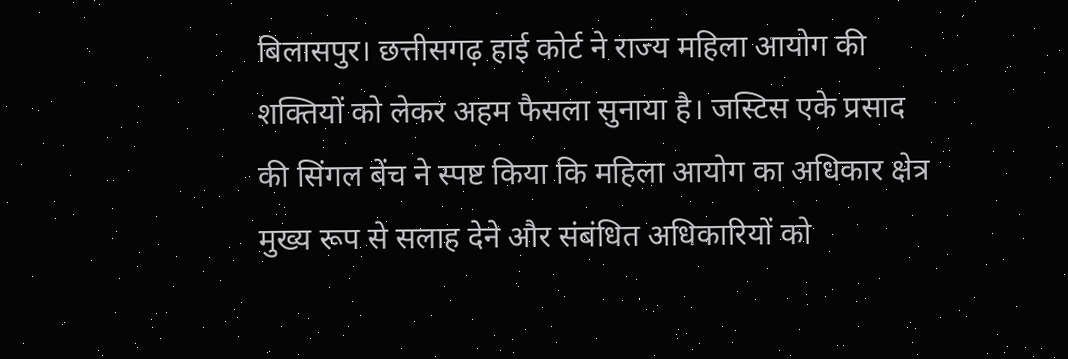बिलासपुर। छत्तीसगढ़ हाई कोर्ट ने राज्य महिला आयोग की शक्तियों को लेकर अहम फैसला सुनाया है। जस्टिस एके प्रसाद की सिंगल बेंच ने स्पष्ट किया कि महिला आयोग का अधिकार क्षेत्र मुख्य रूप से सलाह देने और संबंधित अधिकारियों को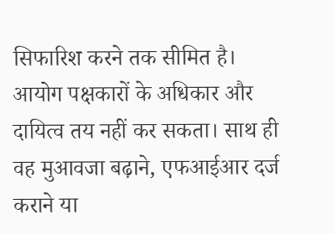सिफारिश करने तक सीमित है। आयोग पक्षकारों के अधिकार और दायित्व तय नहीं कर सकता। साथ ही वह मुआवजा बढ़ाने, एफआईआर दर्ज कराने या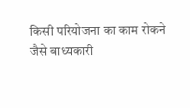किसी परियोजना का काम रोकने जैसे बाध्यकारी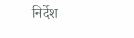निर्देश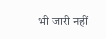भी जारी नहीं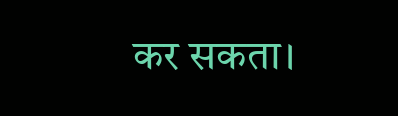कर सकता।